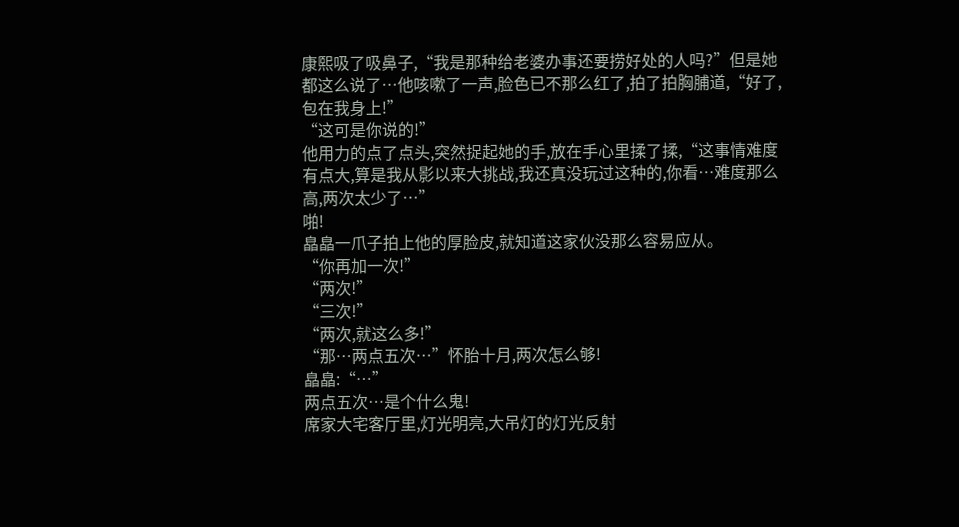康熙吸了吸鼻子,“我是那种给老婆办事还要捞好处的人吗?”但是她都这么说了…他咳嗽了一声,脸色已不那么红了,拍了拍胸脯道,“好了,包在我身上!”
“这可是你说的!”
他用力的点了点头,突然捉起她的手,放在手心里揉了揉,“这事情难度有点大,算是我从影以来大挑战,我还真没玩过这种的,你看…难度那么高,两次太少了…”
啪!
皛皛一爪子拍上他的厚脸皮,就知道这家伙没那么容易应从。
“你再加一次!”
“两次!”
“三次!”
“两次,就这么多!”
“那…两点五次…”怀胎十月,两次怎么够!
皛皛:“…”
两点五次…是个什么鬼!
席家大宅客厅里,灯光明亮,大吊灯的灯光反射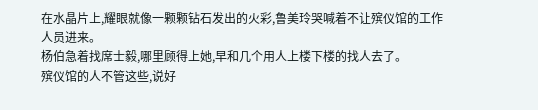在水晶片上,耀眼就像一颗颗钻石发出的火彩,鲁美玲哭喊着不让殡仪馆的工作人员进来。
杨伯急着找席士毅,哪里顾得上她,早和几个用人上楼下楼的找人去了。
殡仪馆的人不管这些,说好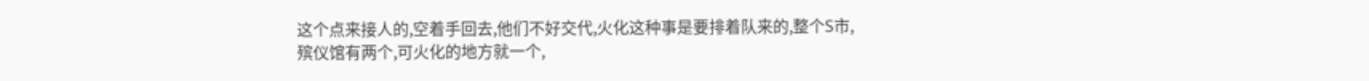这个点来接人的,空着手回去,他们不好交代,火化这种事是要排着队来的,整个S市,殡仪馆有两个,可火化的地方就一个,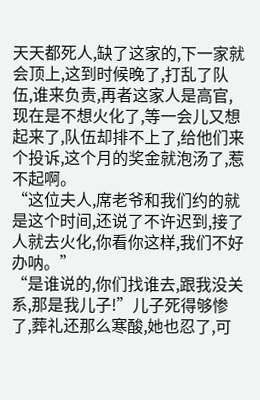天天都死人,缺了这家的,下一家就会顶上,这到时候晚了,打乱了队伍,谁来负责,再者这家人是高官,现在是不想火化了,等一会儿又想起来了,队伍却排不上了,给他们来个投诉,这个月的奖金就泡汤了,惹不起啊。
“这位夫人,席老爷和我们约的就是这个时间,还说了不许迟到,接了人就去火化,你看你这样,我们不好办呐。”
“是谁说的,你们找谁去,跟我没关系,那是我儿子!”儿子死得够惨了,葬礼还那么寒酸,她也忍了,可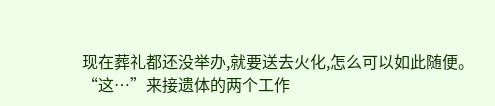现在葬礼都还没举办,就要送去火化,怎么可以如此随便。
“这…”来接遗体的两个工作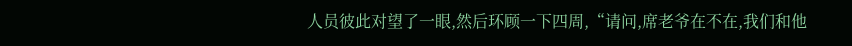人员彼此对望了一眼,然后环顾一下四周,“请问,席老爷在不在,我们和他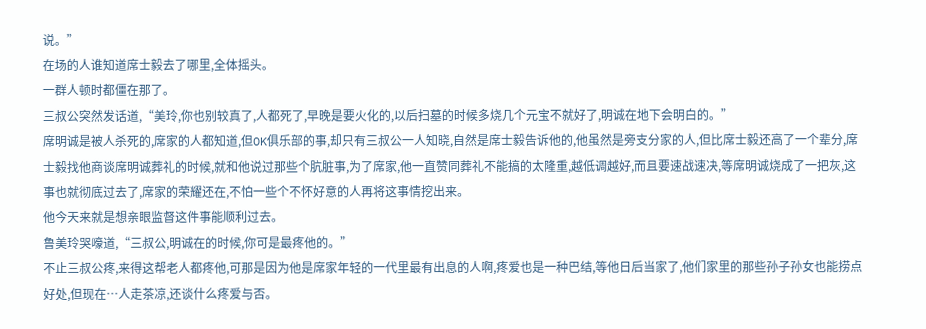说。”
在场的人谁知道席士毅去了哪里,全体摇头。
一群人顿时都僵在那了。
三叔公突然发话道,“美玲,你也别较真了,人都死了,早晚是要火化的,以后扫墓的时候多烧几个元宝不就好了,明诚在地下会明白的。”
席明诚是被人杀死的,席家的人都知道,但OK俱乐部的事,却只有三叔公一人知晓,自然是席士毅告诉他的,他虽然是旁支分家的人,但比席士毅还高了一个辈分,席士毅找他商谈席明诚葬礼的时候,就和他说过那些个肮脏事,为了席家,他一直赞同葬礼不能搞的太隆重,越低调越好,而且要速战速决,等席明诚烧成了一把灰,这事也就彻底过去了,席家的荣耀还在,不怕一些个不怀好意的人再将这事情挖出来。
他今天来就是想亲眼监督这件事能顺利过去。
鲁美玲哭嚎道,“三叔公,明诚在的时候,你可是最疼他的。”
不止三叔公疼,来得这帮老人都疼他,可那是因为他是席家年轻的一代里最有出息的人啊,疼爱也是一种巴结,等他日后当家了,他们家里的那些孙子孙女也能捞点好处,但现在…人走茶凉,还谈什么疼爱与否。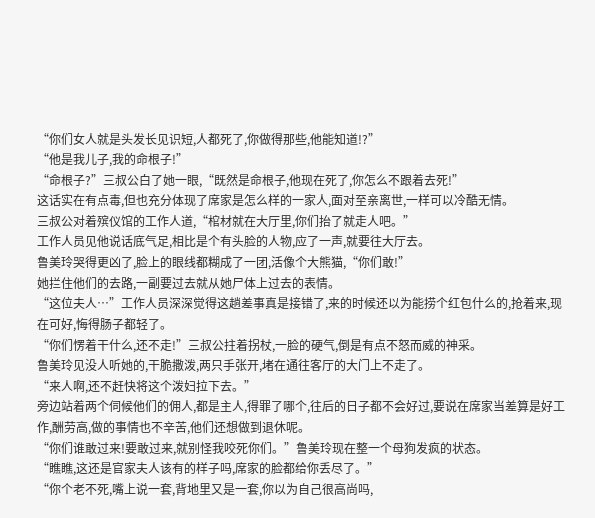“你们女人就是头发长见识短,人都死了,你做得那些,他能知道!?”
“他是我儿子,我的命根子!”
“命根子?”三叔公白了她一眼,“既然是命根子,他现在死了,你怎么不跟着去死!”
这话实在有点毒,但也充分体现了席家是怎么样的一家人,面对至亲离世,一样可以冷酷无情。
三叔公对着殡仪馆的工作人道,“棺材就在大厅里,你们抬了就走人吧。”
工作人员见他说话底气足,相比是个有头脸的人物,应了一声,就要往大厅去。
鲁美玲哭得更凶了,脸上的眼线都糊成了一团,活像个大熊猫,“你们敢!”
她拦住他们的去路,一副要过去就从她尸体上过去的表情。
“这位夫人…”工作人员深深觉得这趟差事真是接错了,来的时候还以为能捞个红包什么的,抢着来,现在可好,悔得肠子都轻了。
“你们愣着干什么,还不走!”三叔公拄着拐杖,一脸的硬气,倒是有点不怒而威的神采。
鲁美玲见没人听她的,干脆撒泼,两只手张开,堵在通往客厅的大门上不走了。
“来人啊,还不赶快将这个泼妇拉下去。”
旁边站着两个伺候他们的佣人,都是主人,得罪了哪个,往后的日子都不会好过,要说在席家当差算是好工作,酬劳高,做的事情也不辛苦,他们还想做到退休呢。
“你们谁敢过来!要敢过来,就别怪我咬死你们。”鲁美玲现在整一个母狗发疯的状态。
“瞧瞧,这还是官家夫人该有的样子吗,席家的脸都给你丢尽了。”
“你个老不死,嘴上说一套,背地里又是一套,你以为自己很高尚吗,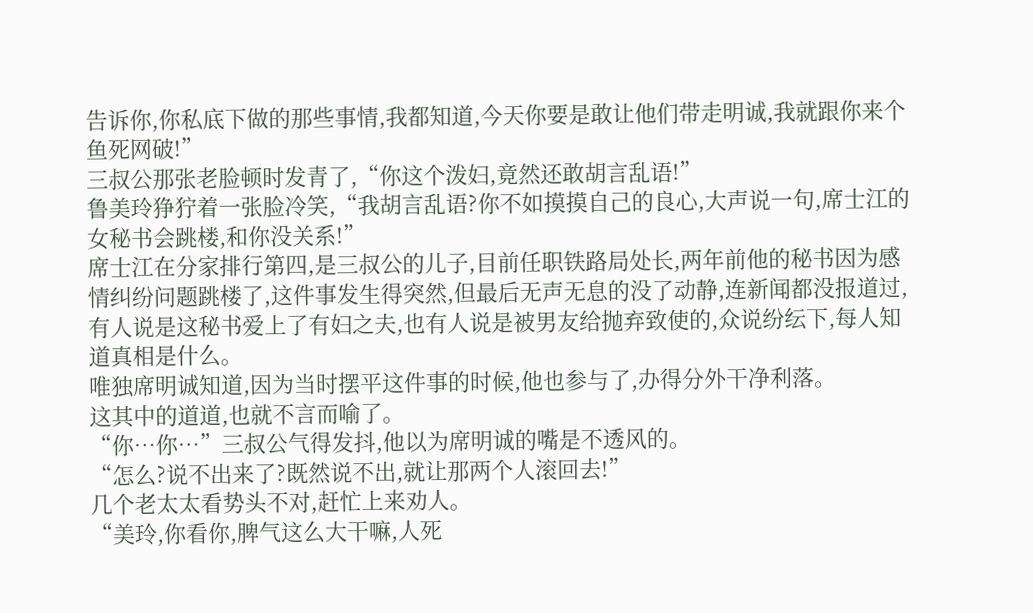告诉你,你私底下做的那些事情,我都知道,今天你要是敢让他们带走明诚,我就跟你来个鱼死网破!”
三叔公那张老脸顿时发青了,“你这个泼妇,竟然还敢胡言乱语!”
鲁美玲狰狞着一张脸冷笑,“我胡言乱语?你不如摸摸自己的良心,大声说一句,席士江的女秘书会跳楼,和你没关系!”
席士江在分家排行第四,是三叔公的儿子,目前任职铁路局处长,两年前他的秘书因为感情纠纷问题跳楼了,这件事发生得突然,但最后无声无息的没了动静,连新闻都没报道过,有人说是这秘书爱上了有妇之夫,也有人说是被男友给抛弃致使的,众说纷纭下,每人知道真相是什么。
唯独席明诚知道,因为当时摆平这件事的时候,他也参与了,办得分外干净利落。
这其中的道道,也就不言而喻了。
“你…你…”三叔公气得发抖,他以为席明诚的嘴是不透风的。
“怎么?说不出来了?既然说不出,就让那两个人滚回去!”
几个老太太看势头不对,赶忙上来劝人。
“美玲,你看你,脾气这么大干嘛,人死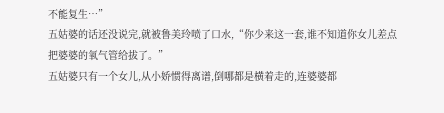不能复生…”
五姑婆的话还没说完,就被鲁美玲喷了口水,“你少来这一套,谁不知道你女儿差点把婆婆的氧气管给拔了。”
五姑婆只有一个女儿,从小娇惯得离谱,倒哪都是横着走的,连婆婆都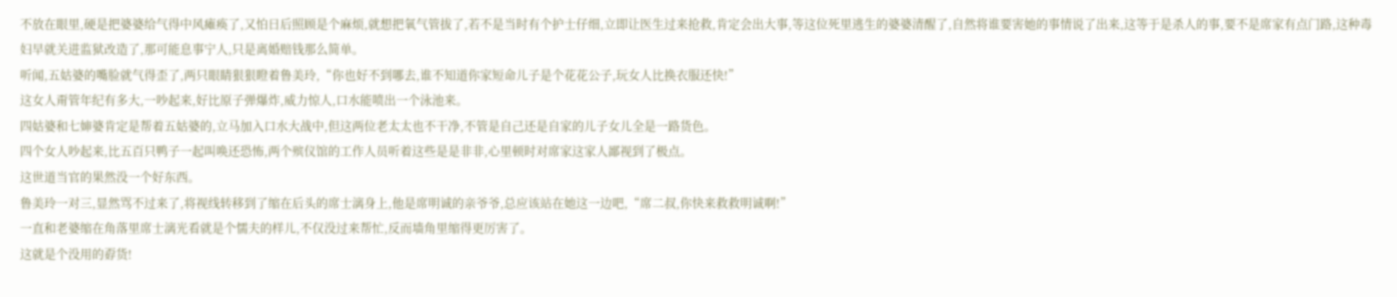不放在眼里,硬是把婆婆给气得中风瘫痪了,又怕日后照顾是个麻烦,就想把氧气管拔了,若不是当时有个护士仔细,立即让医生过来抢救,肯定会出大事,等这位死里逃生的婆婆清醒了,自然将谁要害她的事情说了出来,这等于是杀人的事,要不是席家有点门路,这种毒妇早就关进监狱改造了,那可能息事宁人,只是离婚赔钱那么简单。
听闻,五姑婆的嘴脸就气得歪了,两只眼睛狠狠瞪着鲁美玲,“你也好不到哪去,谁不知道你家短命儿子是个花花公子,玩女人比换衣服还快!”
这女人甭管年纪有多大,一吵起来,好比原子弹爆炸,威力惊人,口水能喷出一个泳池来。
四姑婆和七婶婆肯定是帮着五姑婆的,立马加入口水大战中,但这两位老太太也不干净,不管是自己还是自家的儿子女儿全是一路货色。
四个女人吵起来,比五百只鸭子一起叫唤还恐怖,两个殡仪馆的工作人员听着这些是是非非,心里顿时对席家这家人鄙视到了极点。
这世道当官的果然没一个好东西。
鲁美玲一对三,显然骂不过来了,将视线转移到了缩在后头的席士漓身上,他是席明诚的亲爷爷,总应该站在她这一边吧,“席二叔,你快来救救明诚啊!”
一直和老婆缩在角落里席士漓光看就是个懦夫的样儿,不仅没过来帮忙,反而墙角里缩得更厉害了。
这就是个没用的孬货!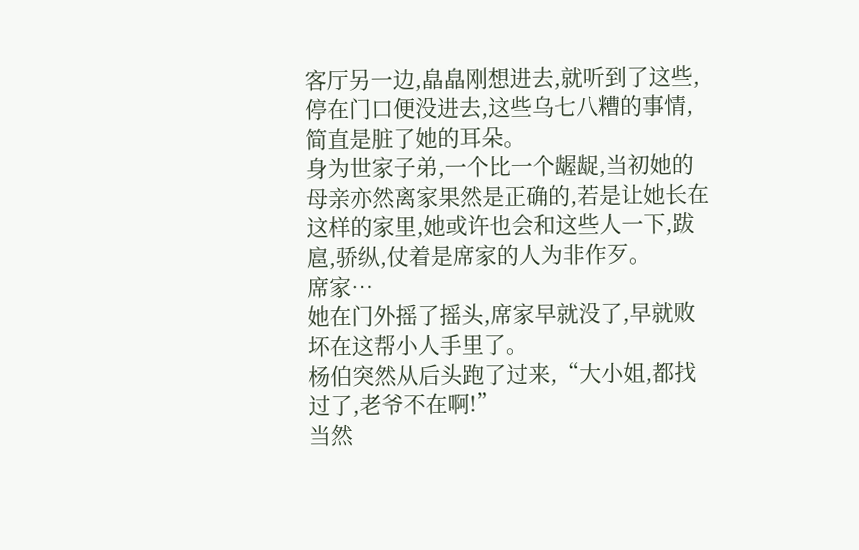客厅另一边,皛皛刚想进去,就听到了这些,停在门口便没进去,这些乌七八糟的事情,简直是脏了她的耳朵。
身为世家子弟,一个比一个龌龊,当初她的母亲亦然离家果然是正确的,若是让她长在这样的家里,她或许也会和这些人一下,跋扈,骄纵,仗着是席家的人为非作歹。
席家…
她在门外摇了摇头,席家早就没了,早就败坏在这帮小人手里了。
杨伯突然从后头跑了过来,“大小姐,都找过了,老爷不在啊!”
当然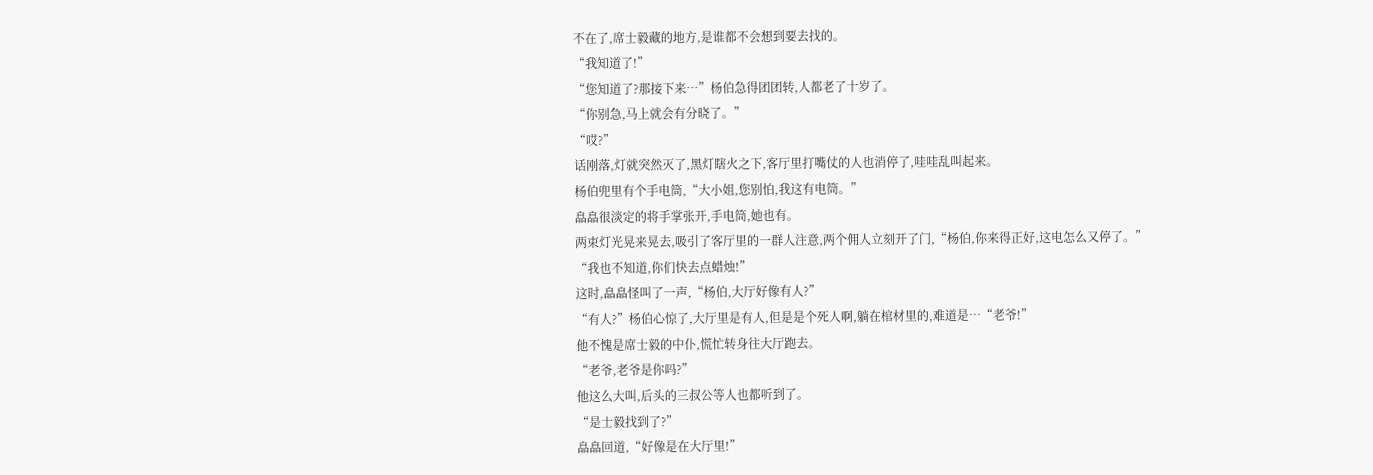不在了,席士毅藏的地方,是谁都不会想到要去找的。
“我知道了!”
“您知道了?那接下来…”杨伯急得团团转,人都老了十岁了。
“你别急,马上就会有分晓了。”
“哎?”
话刚落,灯就突然灭了,黑灯瞎火之下,客厅里打嘴仗的人也消停了,哇哇乱叫起来。
杨伯兜里有个手电筒,“大小姐,您别怕,我这有电筒。”
皛皛很淡定的将手掌张开,手电筒,她也有。
两束灯光晃来晃去,吸引了客厅里的一群人注意,两个佣人立刻开了门,“杨伯,你来得正好,这电怎么又停了。”
“我也不知道,你们快去点蜡烛!”
这时,皛皛怪叫了一声,“杨伯,大厅好像有人?”
“有人?”杨伯心惊了,大厅里是有人,但是是个死人啊,躺在棺材里的,难道是…“老爷!”
他不愧是席士毅的中仆,慌忙转身往大厅跑去。
“老爷,老爷是你吗?”
他这么大叫,后头的三叔公等人也都听到了。
“是士毅找到了?”
皛皛回道,“好像是在大厅里!”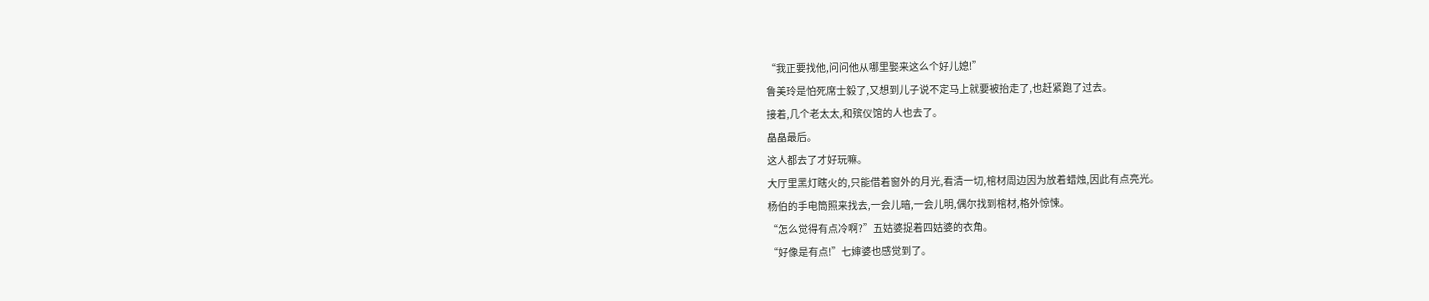“我正要找他,问问他从哪里娶来这么个好儿媳!”
鲁美玲是怕死席士毅了,又想到儿子说不定马上就要被抬走了,也赶紧跑了过去。
接着,几个老太太,和殡仪馆的人也去了。
皛皛最后。
这人都去了才好玩嘛。
大厅里黑灯瞎火的,只能借着窗外的月光,看清一切,棺材周边因为放着蜡烛,因此有点亮光。
杨伯的手电筒照来找去,一会儿暗,一会儿明,偶尔找到棺材,格外惊悚。
“怎么觉得有点冷啊?”五姑婆捉着四姑婆的衣角。
“好像是有点!”七婶婆也感觉到了。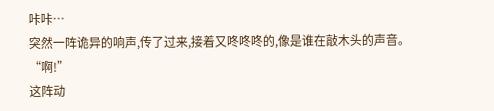咔咔…
突然一阵诡异的响声,传了过来,接着又咚咚咚的,像是谁在敲木头的声音。
“啊!”
这阵动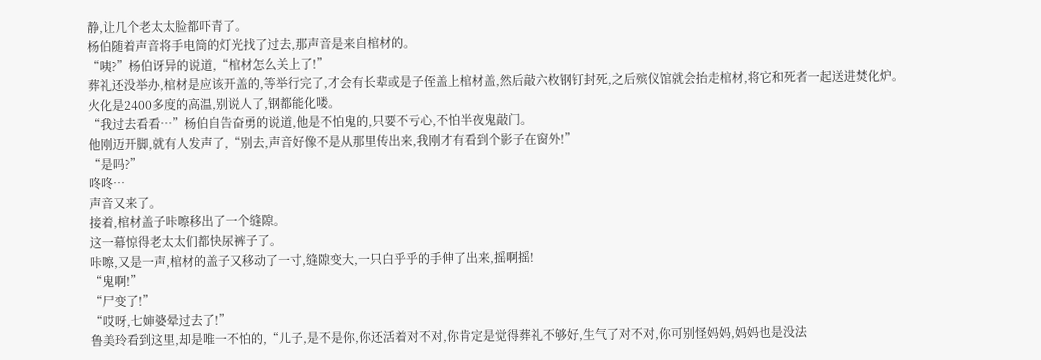静,让几个老太太脸都吓青了。
杨伯随着声音将手电筒的灯光找了过去,那声音是来自棺材的。
“咦?”杨伯讶异的说道,“棺材怎么关上了!”
葬礼还没举办,棺材是应该开盖的,等举行完了,才会有长辈或是子侄盖上棺材盖,然后敲六枚钢钉封死,之后殡仪馆就会抬走棺材,将它和死者一起送进焚化炉。
火化是2400多度的高温,别说人了,钢都能化喽。
“我过去看看…”杨伯自告奋勇的说道,他是不怕鬼的,只要不亏心,不怕半夜鬼敲门。
他刚迈开脚,就有人发声了,“别去,声音好像不是从那里传出来,我刚才有看到个影子在窗外!”
“是吗?”
咚咚…
声音又来了。
接着,棺材盖子咔嚓移出了一个缝隙。
这一幕惊得老太太们都快尿裤子了。
咔嚓,又是一声,棺材的盖子又移动了一寸,缝隙变大,一只白乎乎的手伸了出来,摇啊摇!
“鬼啊!”
“尸变了!”
“哎呀,七婶婆晕过去了!”
鲁美玲看到这里,却是唯一不怕的,“儿子,是不是你,你还活着对不对,你肯定是觉得葬礼不够好,生气了对不对,你可别怪妈妈,妈妈也是没法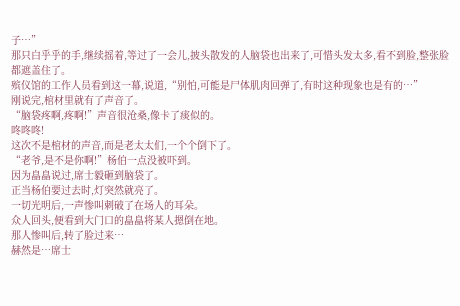子…”
那只白乎乎的手,继续摇着,等过了一会儿,披头散发的人脑袋也出来了,可惜头发太多,看不到脸,整张脸都遮盖住了。
殡仪馆的工作人员看到这一幕,说道,“别怕,可能是尸体肌肉回弹了,有时这种现象也是有的…”
刚说完,棺材里就有了声音了。
“脑袋疼啊,疼啊!”声音很沧桑,像卡了痰似的。
咚咚咚!
这次不是棺材的声音,而是老太太们,一个个倒下了。
“老爷,是不是你啊!”杨伯一点没被吓到。
因为皛皛说过,席士毅砸到脑袋了。
正当杨伯要过去时,灯突然就亮了。
一切光明后,一声惨叫刺破了在场人的耳朵。
众人回头,便看到大门口的皛皛将某人摁倒在地。
那人惨叫后,转了脸过来…
赫然是…席士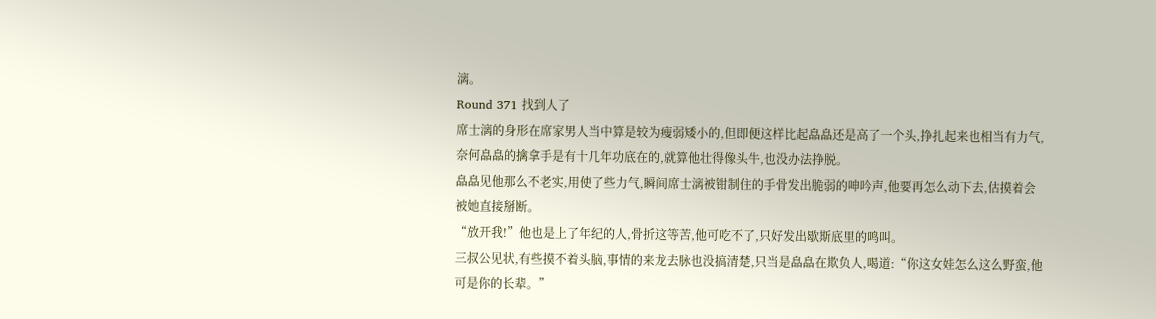漓。
Round 371 找到人了
席士漓的身形在席家男人当中算是较为瘦弱矮小的,但即便这样比起皛皛还是高了一个头,挣扎起来也相当有力气,奈何皛皛的擒拿手是有十几年功底在的,就算他壮得像头牛,也没办法挣脱。
皛皛见他那么不老实,用使了些力气,瞬间席士漓被钳制住的手骨发出脆弱的呻吟声,他要再怎么动下去,估摸着会被她直接掰断。
“放开我!”他也是上了年纪的人,骨折这等苦,他可吃不了,只好发出歇斯底里的鸣叫。
三叔公见状,有些摸不着头脑,事情的来龙去脉也没搞清楚,只当是皛皛在欺负人,喝道:“你这女娃怎么这么野蛮,他可是你的长辈。”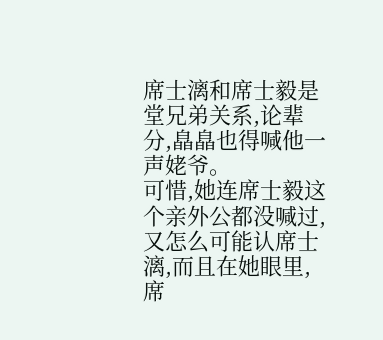席士漓和席士毅是堂兄弟关系,论辈分,皛皛也得喊他一声姥爷。
可惜,她连席士毅这个亲外公都没喊过,又怎么可能认席士漓,而且在她眼里,席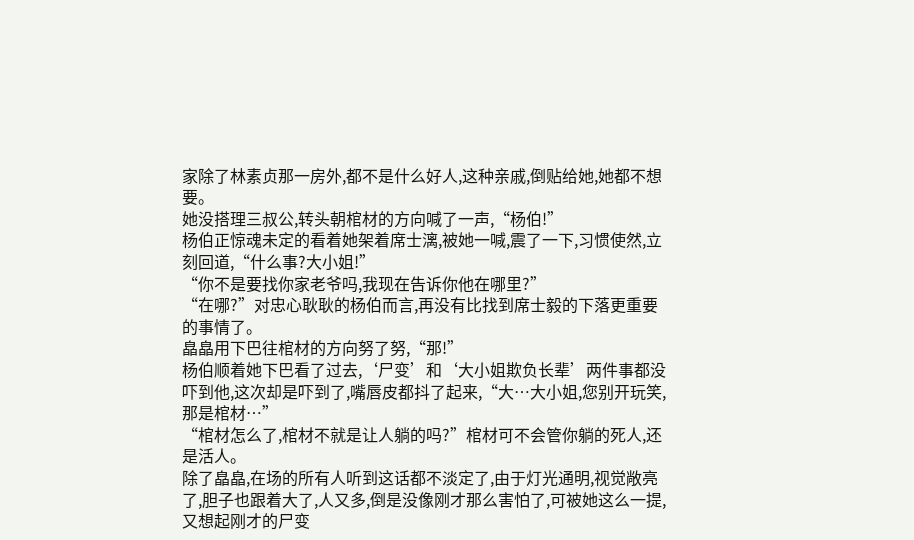家除了林素贞那一房外,都不是什么好人,这种亲戚,倒贴给她,她都不想要。
她没搭理三叔公,转头朝棺材的方向喊了一声,“杨伯!”
杨伯正惊魂未定的看着她架着席士漓,被她一喊,震了一下,习惯使然,立刻回道,“什么事?大小姐!”
“你不是要找你家老爷吗,我现在告诉你他在哪里?”
“在哪?”对忠心耿耿的杨伯而言,再没有比找到席士毅的下落更重要的事情了。
皛皛用下巴往棺材的方向努了努,“那!”
杨伯顺着她下巴看了过去,‘尸变’和‘大小姐欺负长辈’两件事都没吓到他,这次却是吓到了,嘴唇皮都抖了起来,“大…大小姐,您别开玩笑,那是棺材…”
“棺材怎么了,棺材不就是让人躺的吗?”棺材可不会管你躺的死人,还是活人。
除了皛皛,在场的所有人听到这话都不淡定了,由于灯光通明,视觉敞亮了,胆子也跟着大了,人又多,倒是没像刚才那么害怕了,可被她这么一提,又想起刚才的尸变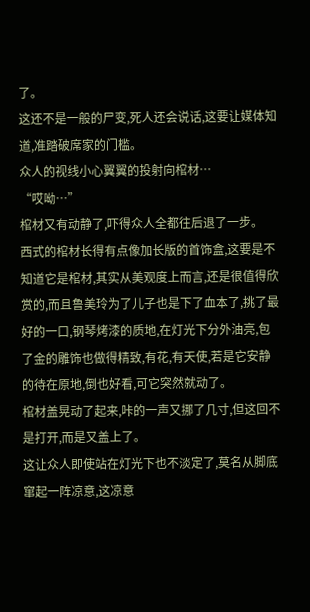了。
这还不是一般的尸变,死人还会说话,这要让媒体知道,准踏破席家的门槛。
众人的视线小心翼翼的投射向棺材…
“哎呦…”
棺材又有动静了,吓得众人全都往后退了一步。
西式的棺材长得有点像加长版的首饰盒,这要是不知道它是棺材,其实从美观度上而言,还是很值得欣赏的,而且鲁美玲为了儿子也是下了血本了,挑了最好的一口,钢琴烤漆的质地,在灯光下分外油亮,包了金的雕饰也做得精致,有花,有天使,若是它安静的待在原地,倒也好看,可它突然就动了。
棺材盖晃动了起来,咔的一声又挪了几寸,但这回不是打开,而是又盖上了。
这让众人即使站在灯光下也不淡定了,莫名从脚底窜起一阵凉意,这凉意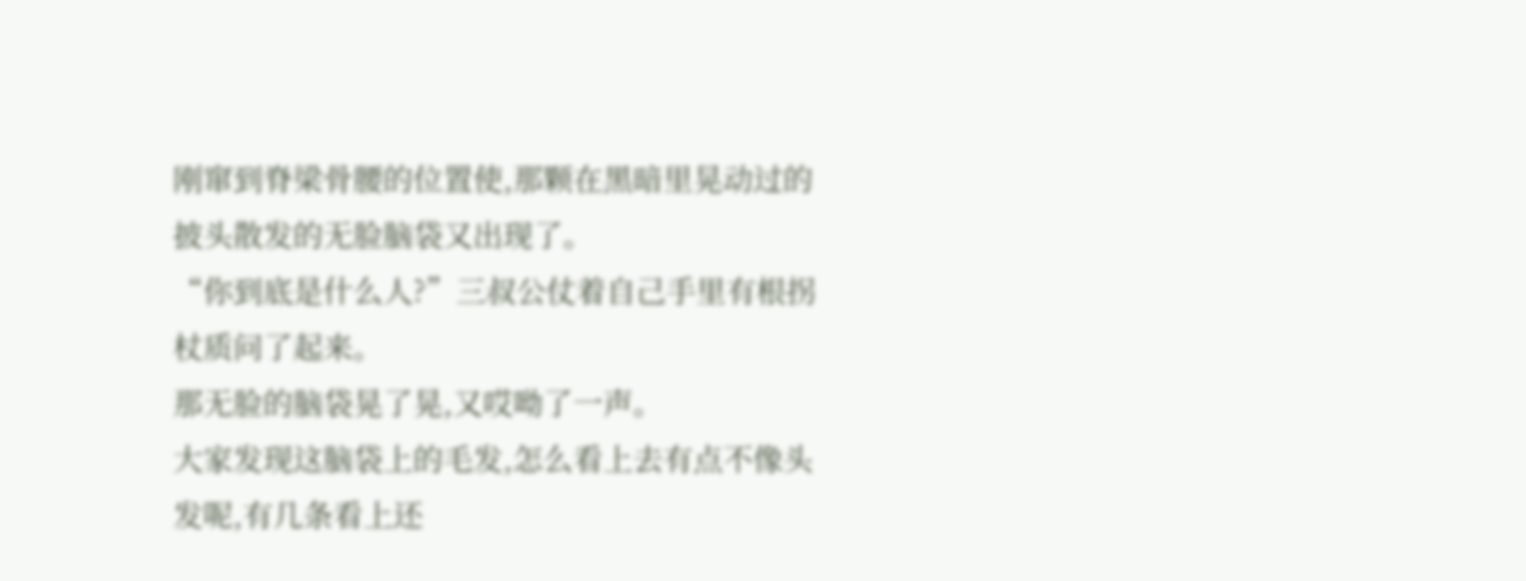刚窜到脊梁骨腰的位置使,那颗在黑暗里晃动过的披头散发的无脸脑袋又出现了。
“你到底是什么人?”三叔公仗着自己手里有根拐杖质问了起来。
那无脸的脑袋晃了晃,又哎呦了一声。
大家发现这脑袋上的毛发,怎么看上去有点不像头发呢,有几条看上还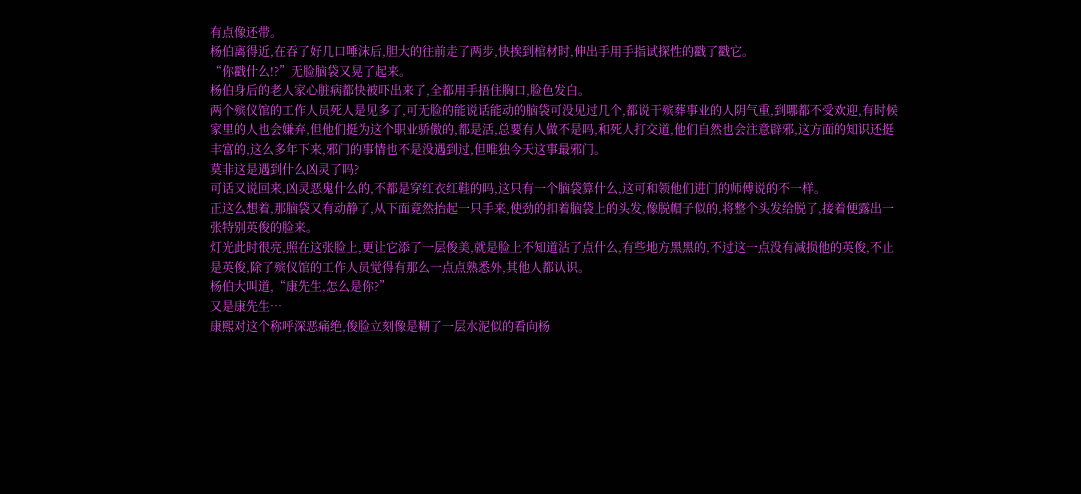有点像还带。
杨伯离得近,在吞了好几口唾沫后,胆大的往前走了两步,快挨到棺材时,伸出手用手指试探性的戳了戳它。
“你戳什么!?”无脸脑袋又晃了起来。
杨伯身后的老人家心脏病都快被吓出来了,全都用手捂住胸口,脸色发白。
两个殡仪馆的工作人员死人是见多了,可无脸的能说话能动的脑袋可没见过几个,都说干殡葬事业的人阴气重,到哪都不受欢迎,有时候家里的人也会嫌弃,但他们挺为这个职业骄傲的,都是活,总要有人做不是吗,和死人打交道,他们自然也会注意辟邪,这方面的知识还挺丰富的,这么多年下来,邪门的事情也不是没遇到过,但唯独今天这事最邪门。
莫非这是遇到什么凶灵了吗?
可话又说回来,凶灵恶鬼什么的,不都是穿红衣红鞋的吗,这只有一个脑袋算什么,这可和领他们进门的师傅说的不一样。
正这么想着,那脑袋又有动静了,从下面竟然抬起一只手来,使劲的扣着脑袋上的头发,像脱帽子似的,将整个头发给脱了,接着便露出一张特别英俊的脸来。
灯光此时很亮,照在这张脸上,更让它添了一层俊美,就是脸上不知道沾了点什么,有些地方黑黑的,不过这一点没有减损他的英俊,不止是英俊,除了殡仪馆的工作人员觉得有那么一点点熟悉外,其他人都认识。
杨伯大叫道,“康先生,怎么是你?”
又是康先生…
康熙对这个称呼深恶痛绝,俊脸立刻像是糊了一层水泥似的看向杨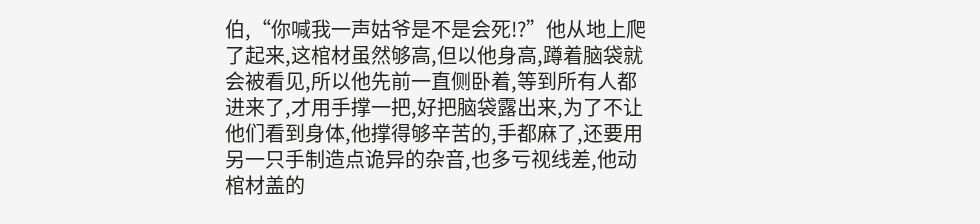伯,“你喊我一声姑爷是不是会死!?”他从地上爬了起来,这棺材虽然够高,但以他身高,蹲着脑袋就会被看见,所以他先前一直侧卧着,等到所有人都进来了,才用手撑一把,好把脑袋露出来,为了不让他们看到身体,他撑得够辛苦的,手都麻了,还要用另一只手制造点诡异的杂音,也多亏视线差,他动棺材盖的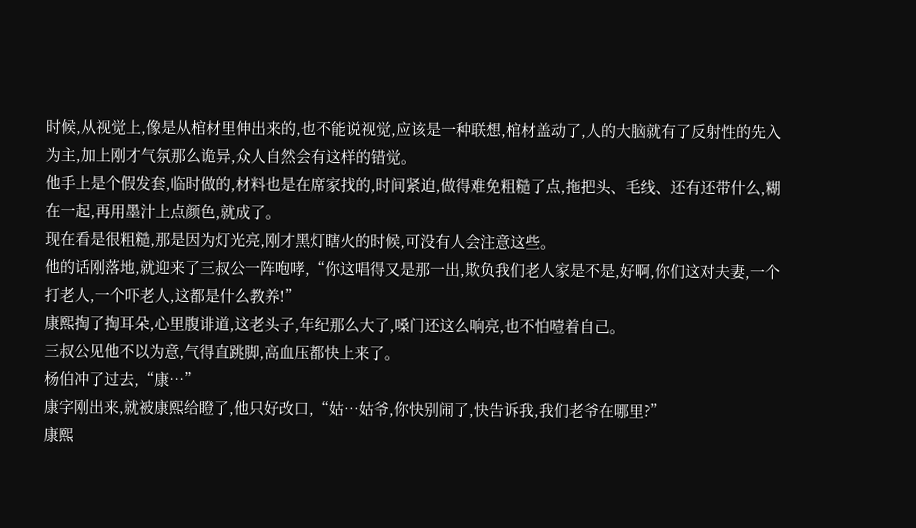时候,从视觉上,像是从棺材里伸出来的,也不能说视觉,应该是一种联想,棺材盖动了,人的大脑就有了反射性的先入为主,加上刚才气氛那么诡异,众人自然会有这样的错觉。
他手上是个假发套,临时做的,材料也是在席家找的,时间紧迫,做得难免粗糙了点,拖把头、毛线、还有还带什么,糊在一起,再用墨汁上点颜色,就成了。
现在看是很粗糙,那是因为灯光亮,刚才黑灯瞎火的时候,可没有人会注意这些。
他的话刚落地,就迎来了三叔公一阵咆哮,“你这唱得又是那一出,欺负我们老人家是不是,好啊,你们这对夫妻,一个打老人,一个吓老人,这都是什么教养!”
康熙掏了掏耳朵,心里腹诽道,这老头子,年纪那么大了,嗓门还这么响亮,也不怕噎着自己。
三叔公见他不以为意,气得直跳脚,高血压都快上来了。
杨伯冲了过去,“康…”
康字刚出来,就被康熙给瞪了,他只好改口,“姑…姑爷,你快别闹了,快告诉我,我们老爷在哪里?”
康熙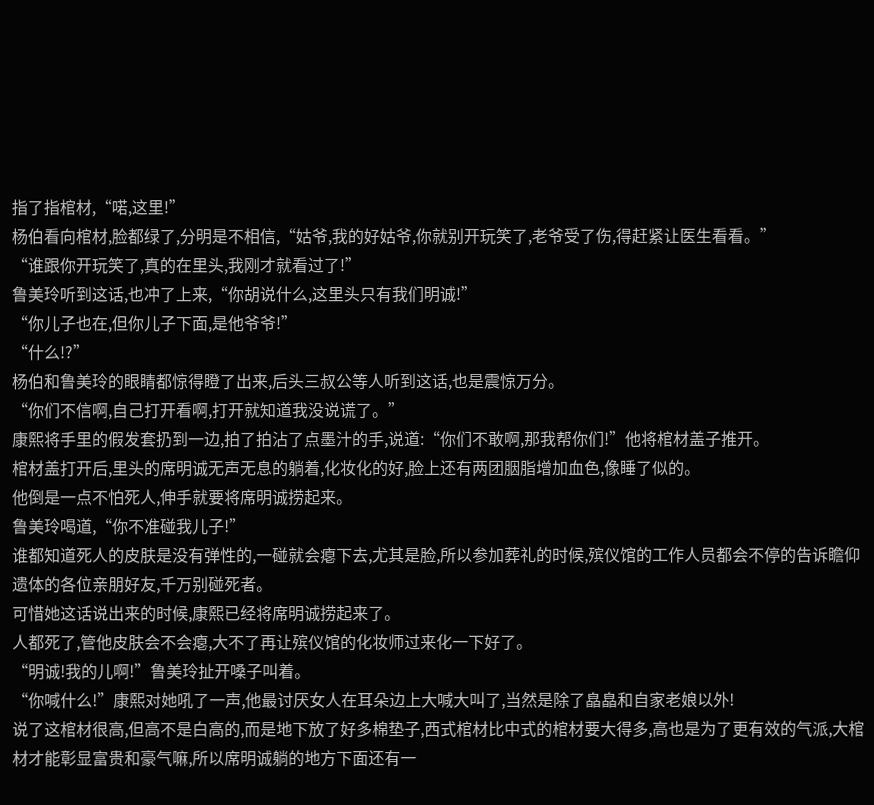指了指棺材,“喏,这里!”
杨伯看向棺材,脸都绿了,分明是不相信,“姑爷,我的好姑爷,你就别开玩笑了,老爷受了伤,得赶紧让医生看看。”
“谁跟你开玩笑了,真的在里头,我刚才就看过了!”
鲁美玲听到这话,也冲了上来,“你胡说什么,这里头只有我们明诚!”
“你儿子也在,但你儿子下面,是他爷爷!”
“什么!?”
杨伯和鲁美玲的眼睛都惊得瞪了出来,后头三叔公等人听到这话,也是震惊万分。
“你们不信啊,自己打开看啊,打开就知道我没说谎了。”
康熙将手里的假发套扔到一边,拍了拍沾了点墨汁的手,说道:“你们不敢啊,那我帮你们!”他将棺材盖子推开。
棺材盖打开后,里头的席明诚无声无息的躺着,化妆化的好,脸上还有两团胭脂增加血色,像睡了似的。
他倒是一点不怕死人,伸手就要将席明诚捞起来。
鲁美玲喝道,“你不准碰我儿子!”
谁都知道死人的皮肤是没有弹性的,一碰就会瘪下去,尤其是脸,所以参加葬礼的时候,殡仪馆的工作人员都会不停的告诉瞻仰遗体的各位亲朋好友,千万别碰死者。
可惜她这话说出来的时候,康熙已经将席明诚捞起来了。
人都死了,管他皮肤会不会瘪,大不了再让殡仪馆的化妆师过来化一下好了。
“明诚!我的儿啊!”鲁美玲扯开嗓子叫着。
“你喊什么!”康熙对她吼了一声,他最讨厌女人在耳朵边上大喊大叫了,当然是除了皛皛和自家老娘以外!
说了这棺材很高,但高不是白高的,而是地下放了好多棉垫子,西式棺材比中式的棺材要大得多,高也是为了更有效的气派,大棺材才能彰显富贵和豪气嘛,所以席明诚躺的地方下面还有一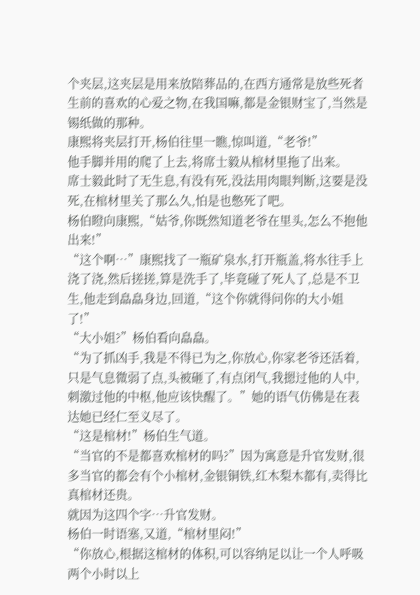个夹层,这夹层是用来放陪葬品的,在西方通常是放些死者生前的喜欢的心爱之物,在我国嘛,都是金银财宝了,当然是锡纸做的那种。
康熙将夹层打开,杨伯往里一瞧,惊叫道,“老爷!”
他手脚并用的爬了上去,将席士毅从棺材里拖了出来。
席士毅此时了无生息,有没有死,没法用肉眼判断,这要是没死,在棺材里关了那么久,怕是也憋死了吧。
杨伯瞪向康熙,“姑爷,你既然知道老爷在里头,怎么不抱他出来!”
“这个啊…”康熙找了一瓶矿泉水,打开瓶盖,将水往手上浇了浇,然后搓搓,算是洗手了,毕竟碰了死人了,总是不卫生,他走到皛皛身边,回道,“这个你就得问你的大小姐了!”
“大小姐?”杨伯看向皛皛。
“为了抓凶手,我是不得已为之,你放心,你家老爷还活着,只是气息微弱了点,头被砸了,有点闭气,我摁过他的人中,刺激过他的中枢,他应该快醒了。”她的语气仿佛是在表达她已经仁至义尽了。
“这是棺材!”杨伯生气道。
“当官的不是都喜欢棺材的吗?”因为寓意是升官发财,很多当官的都会有个小棺材,金银铜铁,红木梨木都有,卖得比真棺材还贵。
就因为这四个字…升官发财。
杨伯一时语塞,又道,“棺材里闷!”
“你放心,根据这棺材的体积,可以容纳足以让一个人呼吸两个小时以上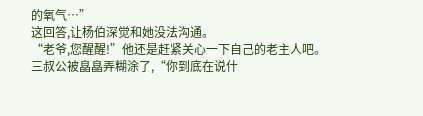的氧气…”
这回答,让杨伯深觉和她没法沟通。
“老爷,您醒醒!”他还是赶紧关心一下自己的老主人吧。
三叔公被皛皛弄糊涂了,“你到底在说什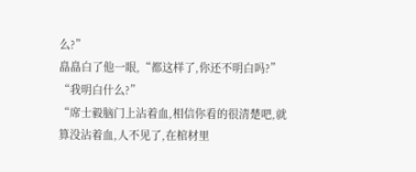么?”
皛皛白了他一眼,“都这样了,你还不明白吗?”
“我明白什么?”
“席士毅脑门上沾着血,相信你看的很清楚吧,就算没沾着血,人不见了,在棺材里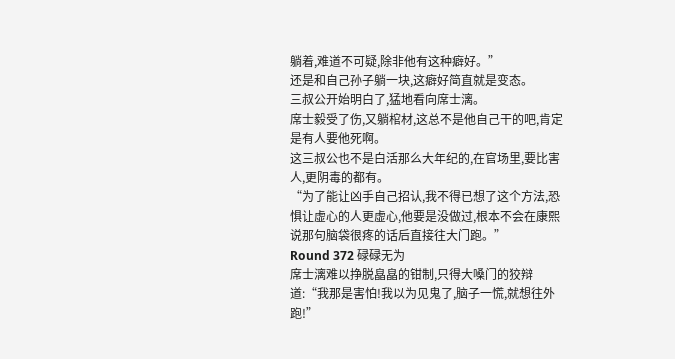躺着,难道不可疑,除非他有这种癖好。”
还是和自己孙子躺一块,这癖好简直就是变态。
三叔公开始明白了,猛地看向席士漓。
席士毅受了伤,又躺棺材,这总不是他自己干的吧,肯定是有人要他死啊。
这三叔公也不是白活那么大年纪的,在官场里,要比害人,更阴毒的都有。
“为了能让凶手自己招认,我不得已想了这个方法,恐惧让虚心的人更虚心,他要是没做过,根本不会在康熙说那句脑袋很疼的话后直接往大门跑。”
Round 372 碌碌无为
席士漓难以挣脱皛皛的钳制,只得大嗓门的狡辩道:“我那是害怕!我以为见鬼了,脑子一慌,就想往外跑!”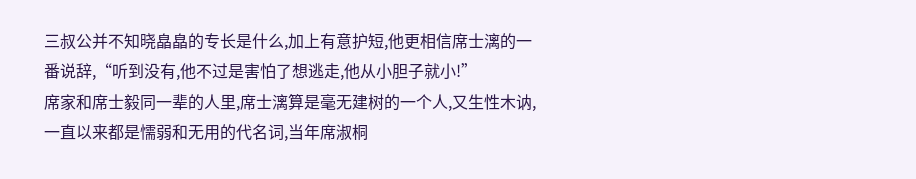三叔公并不知晓皛皛的专长是什么,加上有意护短,他更相信席士漓的一番说辞,“听到没有,他不过是害怕了想逃走,他从小胆子就小!”
席家和席士毅同一辈的人里,席士漓算是毫无建树的一个人,又生性木讷,一直以来都是懦弱和无用的代名词,当年席淑桐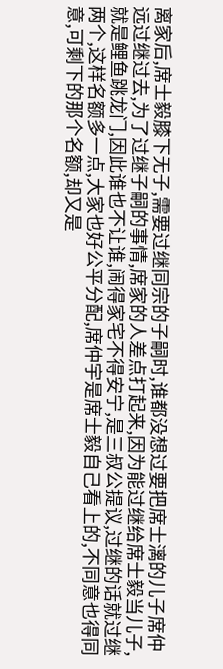离家后,席士毅膝下无子,需要过继同宗的子嗣时,谁都没想过要把席士漓的儿子席仲远过继过去,为了过继子嗣的事情,席家的人差点打起来,因为能过继给席士毅当儿子,就是鲤鱼跳龙门,因此谁也不让谁,闹得家宅不得安宁,是三叔公提议,过继的话就过继两个,这样名额多一点,大家也好公平分配,席仲宇是席士毅自己看上的,不同意也得同意,可剩下的那个名额,却又是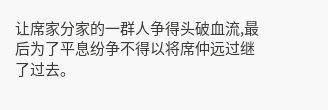让席家分家的一群人争得头破血流,最后为了平息纷争不得以将席仲远过继了过去。